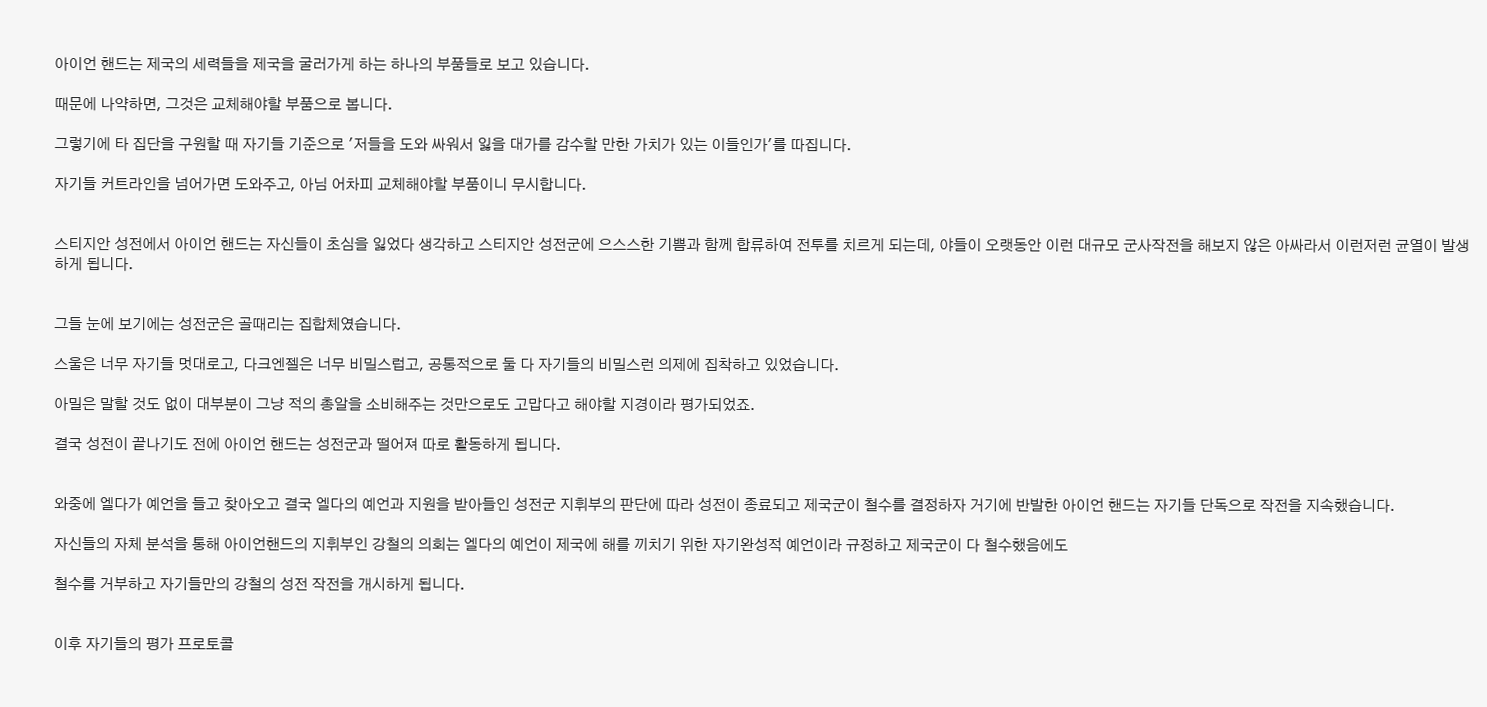아이언 핸드는 제국의 세력들을 제국을 굴러가게 하는 하나의 부품들로 보고 있습니다.

때문에 나약하면, 그것은 교체해야할 부품으로 봅니다.

그렇기에 타 집단을 구원할 때 자기들 기준으로 '저들을 도와 싸워서 잃을 대가를 감수할 만한 가치가 있는 이들인가'를 따집니다.

자기들 커트라인을 넘어가면 도와주고, 아님 어차피 교체해야할 부품이니 무시합니다.


스티지안 성전에서 아이언 핸드는 자신들이 초심을 잃었다 생각하고 스티지안 성전군에 으스스한 기쁨과 함께 합류하여 전투를 치르게 되는데, 야들이 오랫동안 이런 대규모 군사작전을 해보지 않은 아싸라서 이런저런 균열이 발생하게 됩니다.


그들 눈에 보기에는 성전군은 골때리는 집합체였습니다.

스울은 너무 자기들 멋대로고, 다크엔젤은 너무 비밀스럽고, 공통적으로 둘 다 자기들의 비밀스런 의제에 집착하고 있었습니다.

아밀은 말할 것도 없이 대부분이 그냥 적의 총알을 소비해주는 것만으로도 고맙다고 해야할 지경이라 평가되었죠.

결국 성전이 끝나기도 전에 아이언 핸드는 성전군과 떨어져 따로 활동하게 됩니다.


와중에 엘다가 예언을 들고 찾아오고 결국 엘다의 예언과 지원을 받아들인 성전군 지휘부의 판단에 따라 성전이 종료되고 제국군이 철수를 결정하자 거기에 반발한 아이언 핸드는 자기들 단독으로 작전을 지속했습니다.

자신들의 자체 분석을 통해 아이언핸드의 지휘부인 강철의 의회는 엘다의 예언이 제국에 해를 끼치기 위한 자기완성적 예언이라 규정하고 제국군이 다 철수했음에도

철수를 거부하고 자기들만의 강철의 성전 작전을 개시하게 됩니다.


이후 자기들의 평가 프로토콜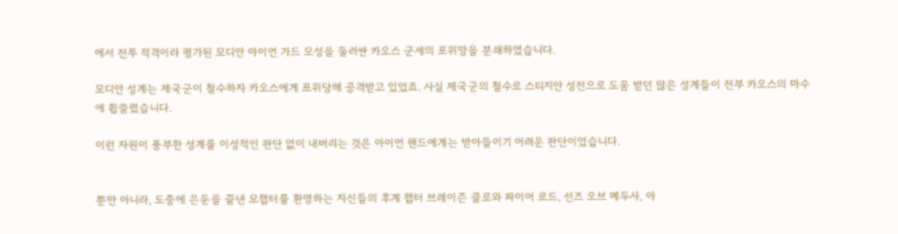에서 전투 적격이라 평가된 모디안 아이언 가드 모성을 둘러싼 카오스 군세의 포위망을 분쇄하였습니다.

모디안 성계는 제국군이 철수하자 카오스에게 포위당해 공격받고 있었죠. 사실 제국군의 철수로 스티지안 성전으로 도움 받던 많은 성계들이 전부 카오스의 마수에 휩쓸렸습니다.

이런 자원이 풍부한 성계를 이성적인 판단 없이 내버리는 것은 아이언 핸드에게는 받아들이기 어려운 판단이었습니다.


뿐만 아니라, 도중에 은둔을 끝낸 모챕터를 환영하는 자신들의 후계 챕터 브레이즌 클로와 파이어 로드, 선즈 오브 메두사, 아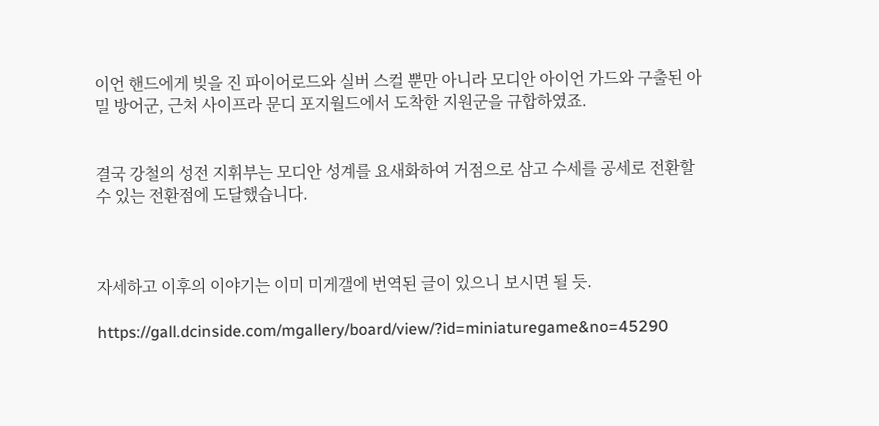이언 핸드에게 빚을 진 파이어로드와 실버 스컬 뿐만 아니라 모디안 아이언 가드와 구출된 아밀 방어군, 근처 사이프라 문디 포지월드에서 도착한 지원군을 규합하였죠.


결국 강철의 성전 지휘부는 모디안 성계를 요새화하여 거점으로 삼고 수세를 공세로 전환할 수 있는 전환점에 도달했습니다.



자세하고 이후의 이야기는 이미 미게갤에 번역된 글이 있으니 보시면 될 듯.

https://gall.dcinside.com/mgallery/board/view/?id=miniaturegame&no=45290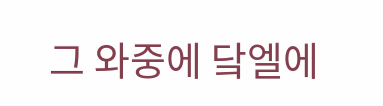그 와중에 닼엘에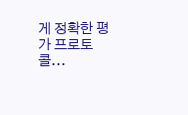게 정확한 평가 프로토콜...